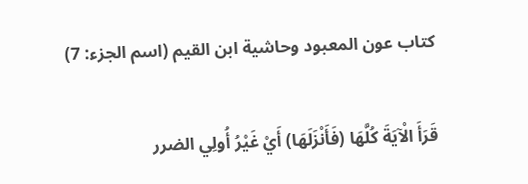كتاب عون المعبود وحاشية ابن القيم (اسم الجزء: 7)

قَرَأَ الْآيَةَ كُلَّهَا (فَأَنْزَلَهَا) أَيْ غَيْرُ أُولِي الضرر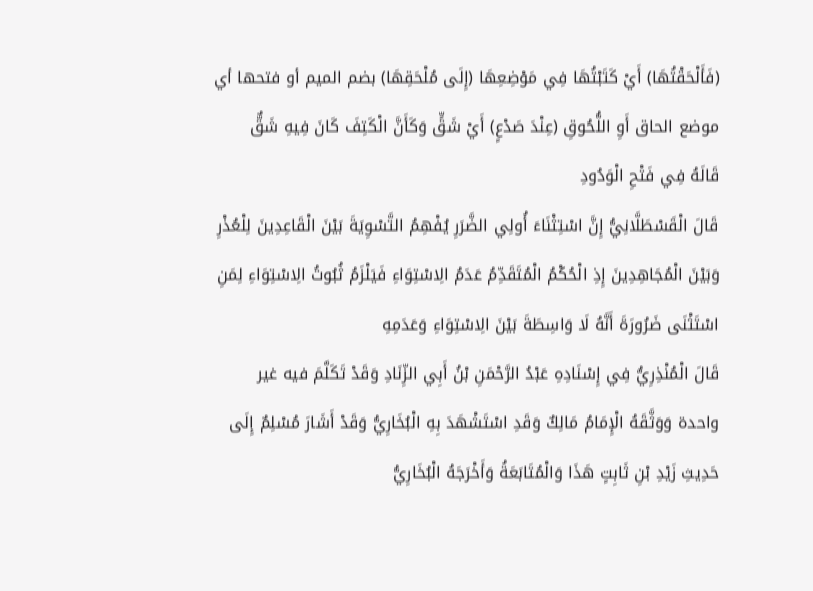(فَأَلْحَقْتُهَا) أَيْ كَتَبْتُهَا فِي مَوْضِعِهَا (إِلَى مُلْحَقِهَا) بضم الميم أو فتحها أي موضع الحاق أَوِ اللُّحُوقِ (عِنْدَ صَدْعٍ) أَيْ شَقٍّ وَكَأَنَّ الْكَتِفَ كَانَ فِيهِ شَقٌّ
قَالَهُ فِي فَتْحِ الْوَدُودِ
قَالَ الْقَسْطَلَّانِيُّ إِنَّ اسْتِثْنَاءَ أُولِي الضَّرَرِ يُفْهِمُ التَّسْوِيَةَ بَيْنَ الْقَاعِدِينَ لِلْعُذْرِ وَبَيْنَ الْمُجَاهِدِينَ إِذِ الْحُكْمُ الْمُتَقَدِّمُ عَدَمُ الِاسْتِوَاءِ فَيَلْزَمُ ثُبُوتُ الِاسْتِوَاءِ لِمَنِ اسْتَثْنَى ضَرُورَةَ أَنَّهُ لَا وَاسِطَةَ بَيْنَ الِاسْتِوَاءِ وَعَدَمِهِ
قَالَ الْمُنْذِرِيُّ فِي إِسْنَادِهِ عَبْدُ الرَّحْمَنِ بْنُ أَبِي الزِّنَادِ وَقَدْ تَكَلَّمَ فيه غير واحدة وَوَثَّقَهُ الْإِمَامُ مَالِكٌ وَقَدِ اسْتَشْهَدَ بِهِ الْبُخَارِيُّ وَقَدْ أَشَارَ مُسْلِمٌ إِلَى حَدِيثِ زَيْدِ بْنِ ثَابِتٍ هَذَا وَالْمُتَابَعَةُ وَأَخْرَجَهُ الْبُخَارِيُّ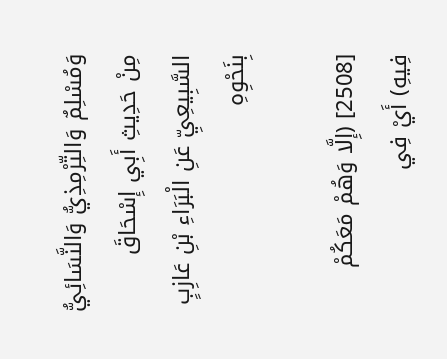وَمُسْلِمٌ وَالتِّرْمِذِيُّ وَالنَّسَائِيُّ مِنْ حَدِيثِ أَبِي إِسْحَاقَ السَّبِيعِيِّ عَنِ الْبَرَاءِ بْنِ عَازِبٍ بِنَحْوِهِ

[2508] (إِلَّا وَهُمْ مَعَكُمْ فِيهِ) أَيْ فِي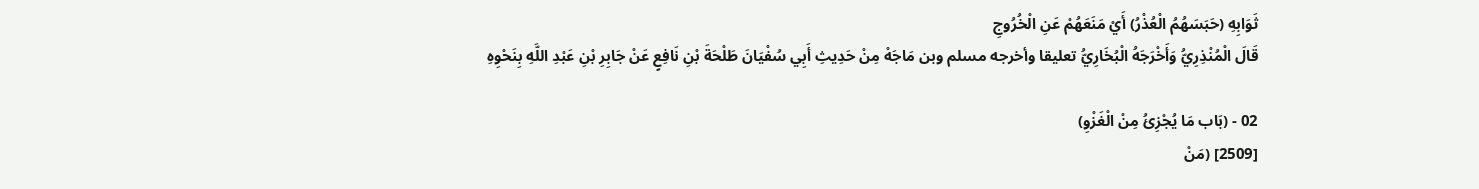ثَوَابِهِ (حَبَسَهُمُ الْعُذْرُ) أَيْ مَنَعَهُمْ عَنِ الْخُرُوجِ
قَالَ الْمُنْذِرِيُّ وَأَخْرَجَهُ الْبُخَارِيُّ تعليقا وأخرجه مسلم وبن مَاجَهْ مِنْ حَدِيثِ أَبِي سُفْيَانَ طَلْحَةَ بْنِ نَافِعٍ عَنْ جَابِرِ بْنِ عَبْدِ اللَّهِ بِنَحْوِهِ

02 - (بَاب مَا يُجْزِئُ مِنْ الْغَزْوِ)
[2509] (مَنْ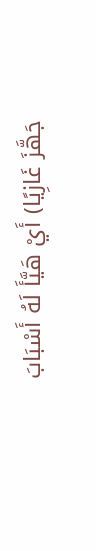جَهَّزَ غَازِيًا) أَيْ هَيَّأَ لَهُ أَسْبَابَ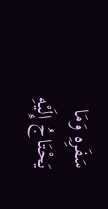سَفَرِهِ وَمَا يَحْتَاجُ إِلَيْهِ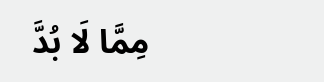مِمَّا لَا بُدَّ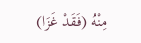مِنْهُ (فَقَدْ غَزَا)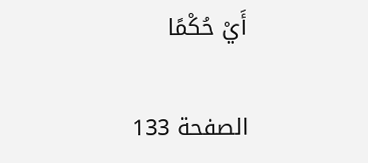أَيْ حُكْمًا

الصفحة 133